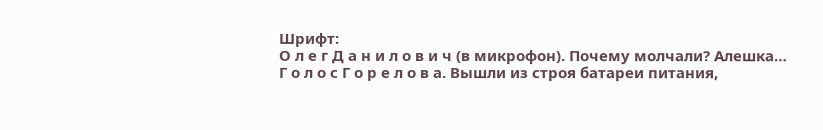Шрифт:
О л е г Д а н и л о в и ч (в микрофон). Почему молчали? Алешка…
Г о л о с Г о р е л о в а. Вышли из строя батареи питания,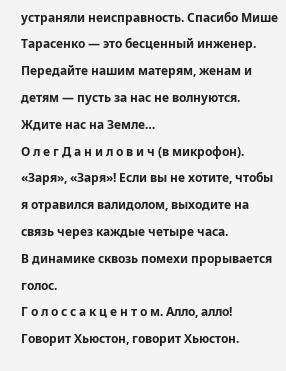устраняли неисправность. Спасибо Мише Тарасенко — это бесценный инженер. Передайте нашим матерям, женам и детям — пусть за нас не волнуются. Ждите нас на Земле…
О л е г Д а н и л о в и ч (в микрофон). «Заря», «Заря»! Если вы не хотите, чтобы я отравился валидолом, выходите на связь через каждые четыре часа.
В динамике сквозь помехи прорывается голос.
Г о л о с с а к ц е н т о м. Алло, алло! Говорит Хьюстон, говорит Хьюстон.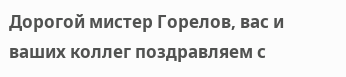Дорогой мистер Горелов, вас и ваших коллег поздравляем с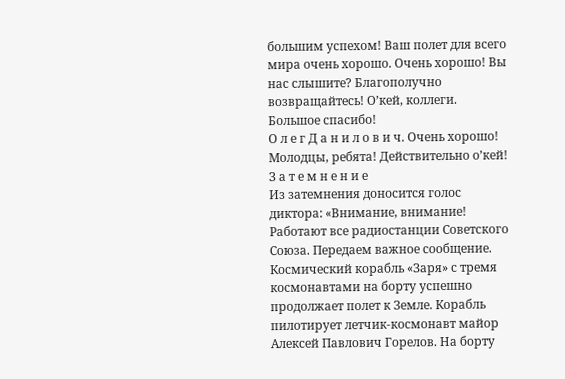большим успехом! Ваш полет для всего мира очень хорошо. Очень хорошо! Вы нас слышите? Благополучно возвращайтесь! О’кей, коллеги. Большое спасибо!
О л е г Д а н и л о в и ч. Очень хорошо! Молодцы, ребята! Действительно о’кей!
З а т е м н е н и е
Из затемнения доносится голос диктора: «Внимание, внимание! Работают все радиостанции Советского Союза. Передаем важное сообщение. Космический корабль «Заря» с тремя космонавтами на борту успешно продолжает полет к Земле. Корабль пилотирует летчик-космонавт майор Алексей Павлович Горелов. На борту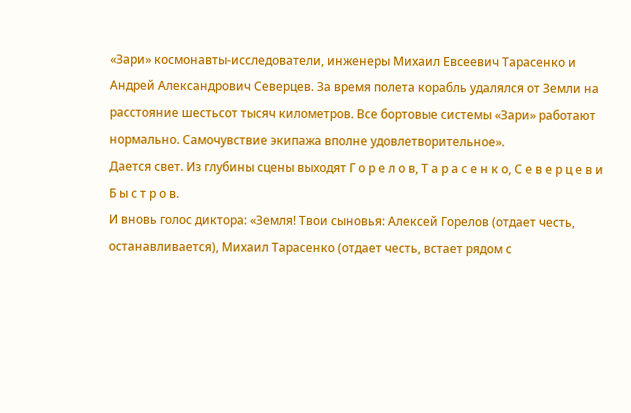«Зари» космонавты-исследователи, инженеры Михаил Евсеевич Тарасенко и Андрей Александрович Северцев. За время полета корабль удалялся от Земли на расстояние шестьсот тысяч километров. Все бортовые системы «Зари» работают нормально. Самочувствие экипажа вполне удовлетворительное».
Дается свет. Из глубины сцены выходят Г о р е л о в, Т а р а с е н к о, С е в е р ц е в и Б ы с т р о в.
И вновь голос диктора: «Земля! Твои сыновья: Алексей Горелов (отдает честь, останавливается), Михаил Тарасенко (отдает честь, встает рядом с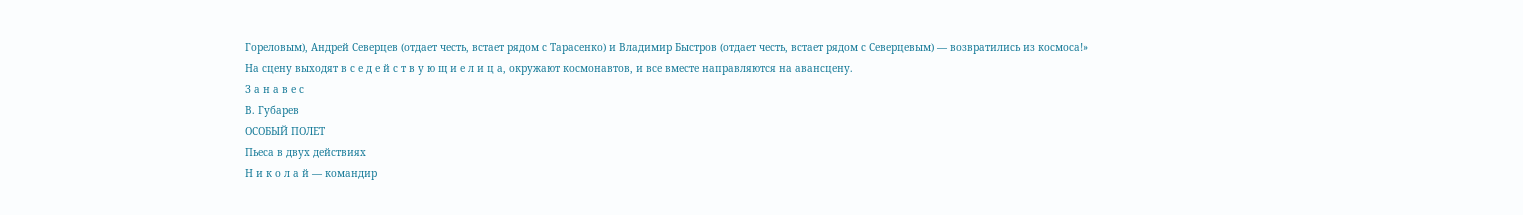Гореловым), Андрей Северцев (отдает честь, встает рядом с Тарасенко) и Владимир Быстров (отдает честь, встает рядом с Северцевым) — возвратились из космоса!»
На сцену выходят в с е д е й с т в у ю щ и е л и ц а, окружают космонавтов, и все вместе направляются на авансцену.
З а н а в е с
В. Губарев
ОСОБЫЙ ПОЛЕТ
Пьеса в двух действиях
Н и к о л а й — командир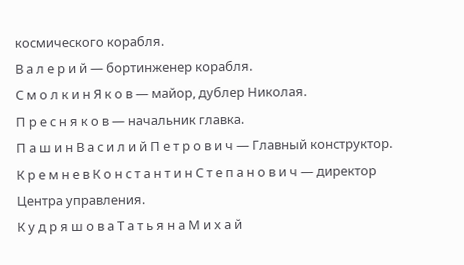космического корабля.
В а л е р и й — бортинженер корабля.
С м о л к и н Я к о в — майор, дублер Николая.
П р е с н я к о в — начальник главка.
П а ш и н В а с и л и й П е т р о в и ч — Главный конструктор.
К р е м н е в К о н с т а н т и н С т е п а н о в и ч — директор Центра управления.
К у д р я ш о в а Т а т ь я н а М и х а й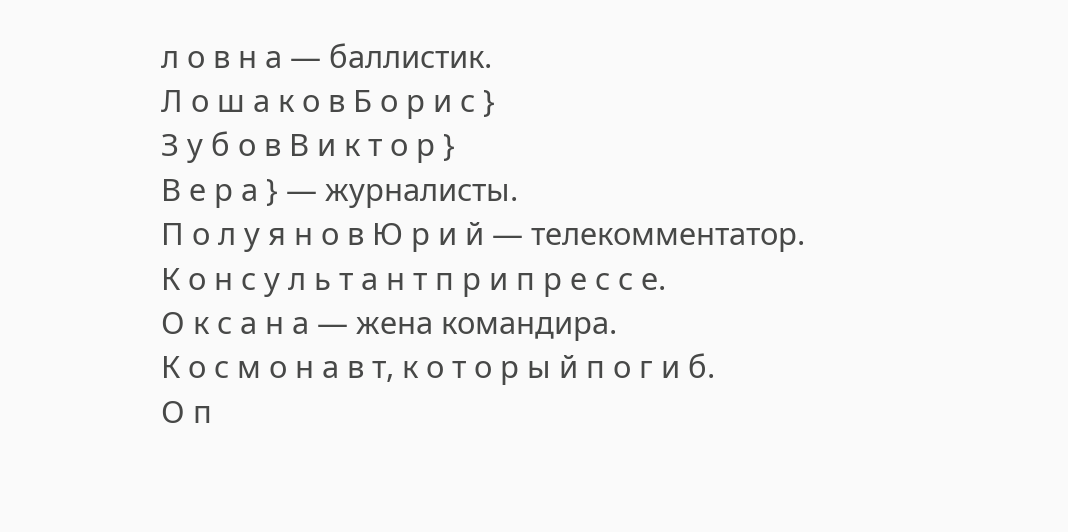л о в н а — баллистик.
Л о ш а к о в Б о р и с }
З у б о в В и к т о р }
В е р а } — журналисты.
П о л у я н о в Ю р и й — телекомментатор.
К о н с у л ь т а н т п р и п р е с с е.
О к с а н а — жена командира.
К о с м о н а в т, к о т о р ы й п о г и б.
О п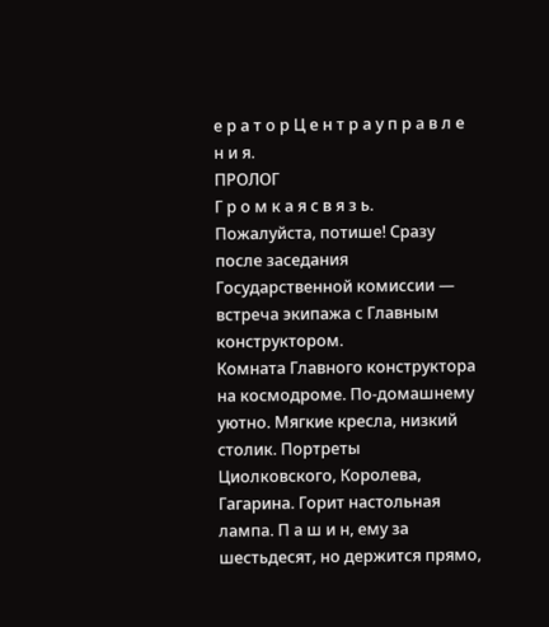е р а т о р Ц е н т р а у п р а в л е н и я.
ПРОЛОГ
Г р о м к а я с в я з ь. Пожалуйста, потише! Сразу после заседания Государственной комиссии — встреча экипажа с Главным конструктором.
Комната Главного конструктора на космодроме. По-домашнему уютно. Мягкие кресла, низкий столик. Портреты Циолковского, Королева, Гагарина. Горит настольная лампа. П а ш и н, ему за шестьдесят, но держится прямо,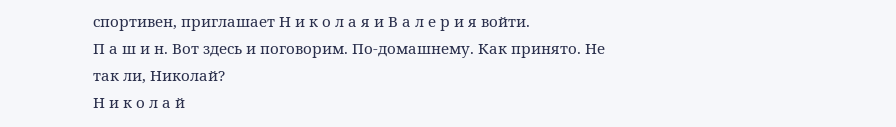спортивен, приглашает Н и к о л а я и В а л е р и я войти.
П а ш и н. Вот здесь и поговорим. По-домашнему. Как принято. Не так ли, Николай?
Н и к о л а й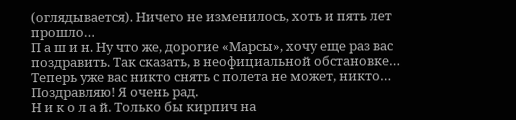(оглядывается). Ничего не изменилось, хоть и пять лет прошло…
П а ш и н. Ну что же, дорогие «Марсы», хочу еще раз вас поздравить. Так сказать, в неофициальной обстановке… Теперь уже вас никто снять с полета не может, никто… Поздравляю! Я очень рад.
Н и к о л а й. Только бы кирпич на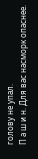голову не упал.
П а ш и н. Для вас насморк опаснее.